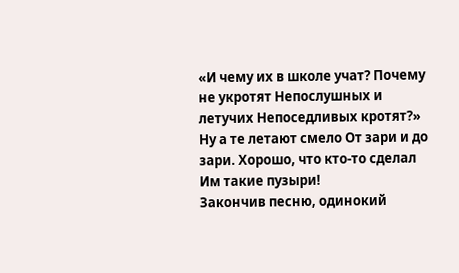«И чему их в школе учат? Почему не укротят Непослушных и летучих Непоседливых кротят?»
Ну а те летают смело От зари и до зари. Хорошо, что кто-то сделал Им такие пузыри!
Закончив песню, одинокий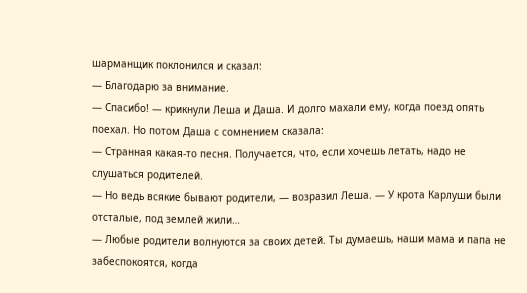шарманщик поклонился и сказал:
— Благодарю за внимание.
— Спасибо! — крикнули Леша и Даша. И долго махали ему, когда поезд опять поехал. Но потом Даша с сомнением сказала:
— Странная какая-то песня. Получается, что, если хочешь летать, надо не слушаться родителей.
— Но ведь всякие бывают родители, — возразил Леша. — У крота Карлуши были отсталые, под землей жили…
— Любые родители волнуются за своих детей. Ты думаешь, наши мама и папа не забеспокоятся, когда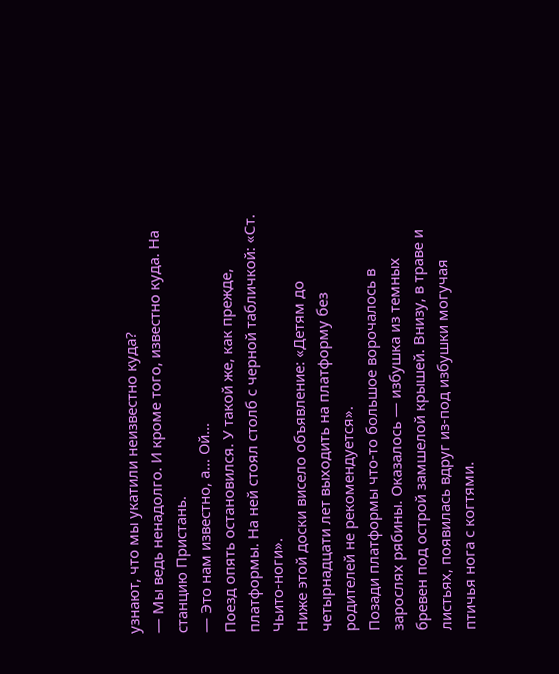узнают, что мы укатили неизвестно куда?
— Мы ведь ненадолго. И кроме того, известно куда. На станцию Пристань.
— Это нам известно, а… Ой…
Поезд опять остановился. У такой же, как прежде, платформы. На ней стоял столб с черной табличкой: «Ст. Чьито-ноги».
Ниже этой доски висело объявление: «Детям до четырнадцати лет выходить на платформу без родителей не рекомендуется».
Позади платформы что-то большое ворочалось в зарослях рябины. Оказалось — избушка из темных бревен под острой замшелой крышей. Внизу, в траве и листьях, появилась вдруг из-под избушки могучая птичья нога с когтями.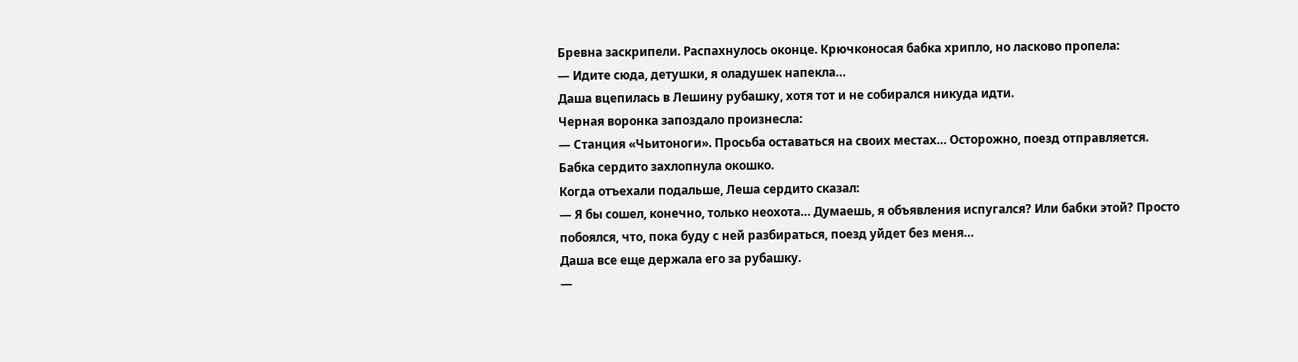Бревна заскрипели. Распахнулось оконце. Крючконосая бабка хрипло, но ласково пропела:
— Идите сюда, детушки, я оладушек напекла…
Даша вцепилась в Лешину рубашку, хотя тот и не собирался никуда идти.
Черная воронка запоздало произнесла:
— Станция «Чьитоноги». Просьба оставаться на своих местах… Осторожно, поезд отправляется.
Бабка сердито захлопнула окошко.
Когда отъехали подальше, Леша сердито сказал:
— Я бы сошел, конечно, только неохота… Думаешь, я объявления испугался? Или бабки этой? Просто побоялся, что, пока буду с ней разбираться, поезд уйдет без меня…
Даша все еще держала его за рубашку.
—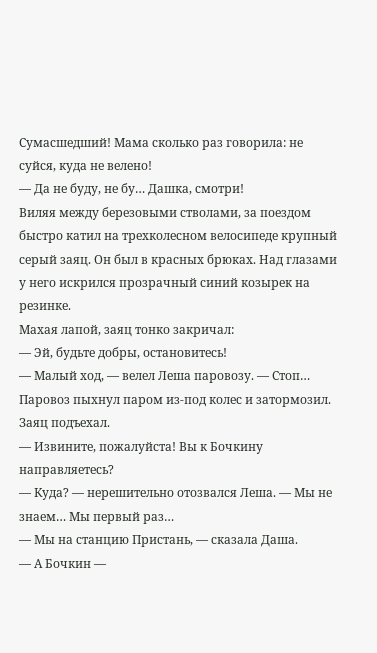Сумасшедший! Мама сколько раз говорила: не суйся, куда не велено!
— Да не буду, не бу… Дашка, смотри!
Виляя между березовыми стволами, за поездом быстро катил на трехколесном велосипеде крупный серый заяц. Он был в красных брюках. Над глазами у него искрился прозрачный синий козырек на резинке.
Махая лапой, заяц тонко закричал:
— Эй, будьте добры, остановитесь!
— Малый ход, — велел Леша паровозу. — Стоп…
Паровоз пыхнул паром из-под колес и затормозил.
Заяц подъехал.
— Извините, пожалуйста! Вы к Бочкину направляетесь?
— Куда? — нерешительно отозвался Леша. — Мы не знаем… Мы первый раз…
— Мы на станцию Пристань, — сказала Даша.
— А Бочкин —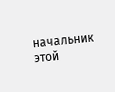начальник этой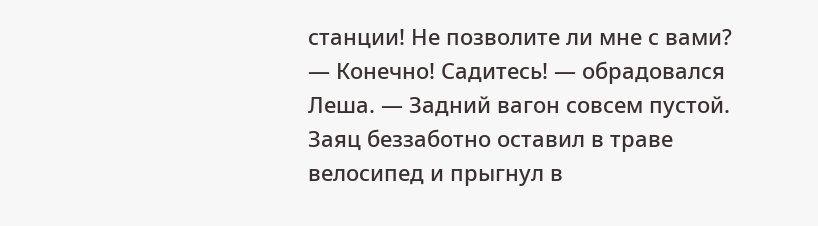станции! Не позволите ли мне с вами?
— Конечно! Садитесь! — обрадовался Леша. — Задний вагон совсем пустой.
Заяц беззаботно оставил в траве велосипед и прыгнул в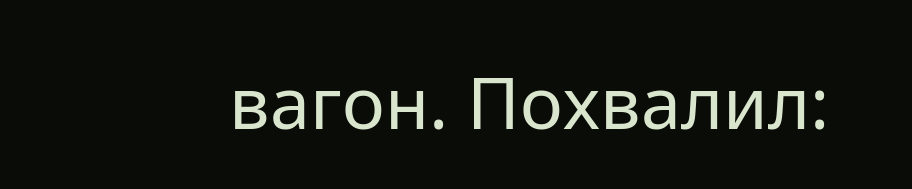вагон. Похвалил: